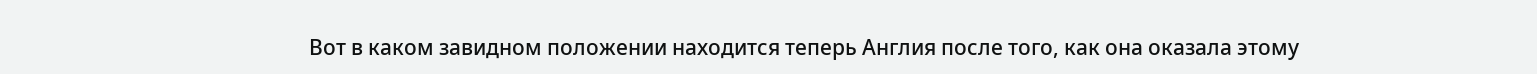Вот в каком завидном положении находится теперь Англия после того, как она оказала этому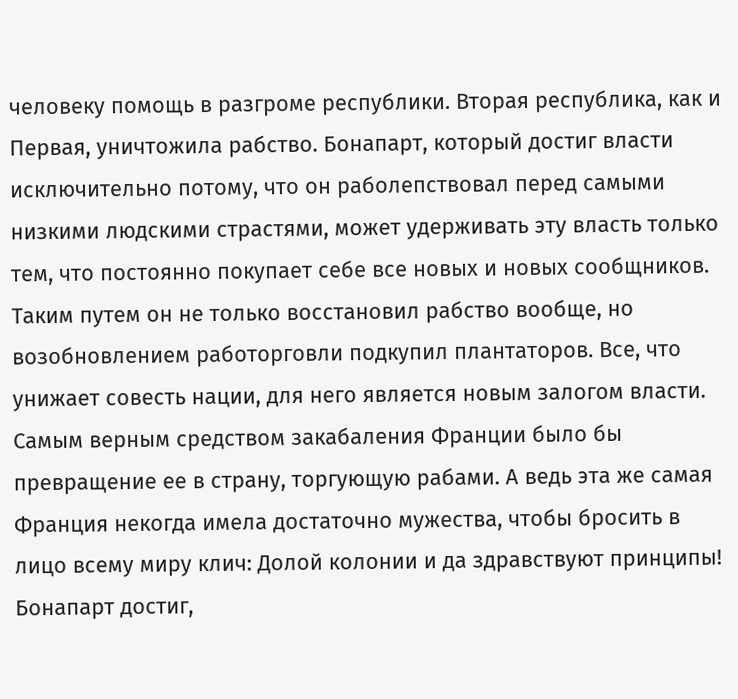человеку помощь в разгроме республики. Вторая республика, как и Первая, уничтожила рабство. Бонапарт, который достиг власти исключительно потому, что он раболепствовал перед самыми низкими людскими страстями, может удерживать эту власть только тем, что постоянно покупает себе все новых и новых сообщников. Таким путем он не только восстановил рабство вообще, но возобновлением работорговли подкупил плантаторов. Все, что унижает совесть нации, для него является новым залогом власти. Самым верным средством закабаления Франции было бы превращение ее в страну, торгующую рабами. А ведь эта же самая Франция некогда имела достаточно мужества, чтобы бросить в лицо всему миру клич: Долой колонии и да здравствуют принципы! Бонапарт достиг,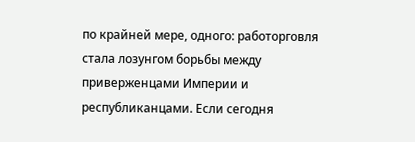по крайней мере, одного: работорговля стала лозунгом борьбы между приверженцами Империи и республиканцами. Если сегодня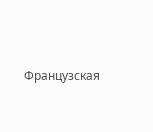Французская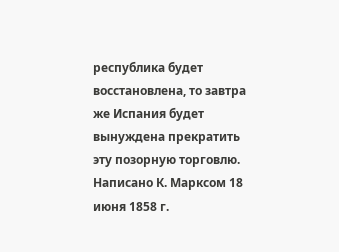республика будет восстановлена, то завтра же Испания будет вынуждена прекратить эту позорную торговлю.
Написано К. Марксом 18 июня 1858 г.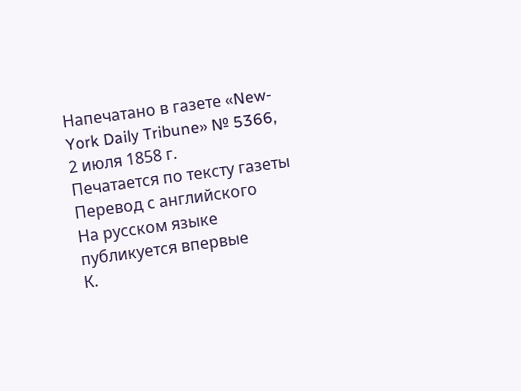Напечатано в газете «New-York Daily Tribune» № 5366, 2 июля 1858 г.
Печатается по тексту газеты
Перевод с английского
На русском языке публикуется впервые
К.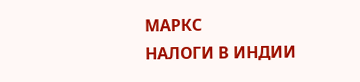МАРКС
НАЛОГИ В ИНДИИ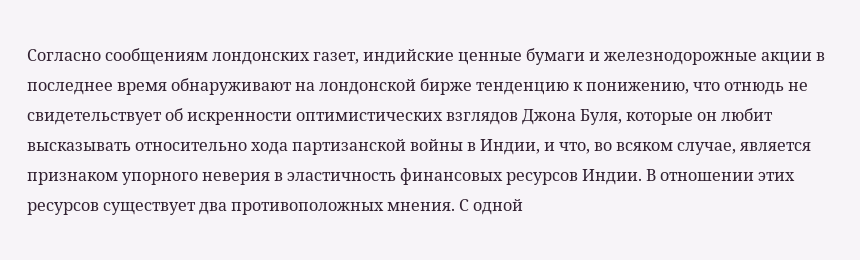Согласно сообщениям лондонских газет, индийские ценные бумаги и железнодорожные акции в последнее время обнаруживают на лондонской бирже тенденцию к понижению, что отнюдь не свидетельствует об искренности оптимистических взглядов Джона Буля, которые он любит высказывать относительно хода партизанской войны в Индии, и что, во всяком случае, является признаком упорного неверия в эластичность финансовых ресурсов Индии. В отношении этих ресурсов существует два противоположных мнения. С одной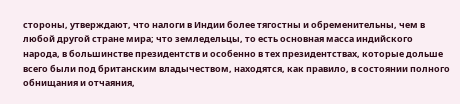стороны, утверждают, что налоги в Индии более тягостны и обременительны, чем в любой другой стране мира; что земледельцы, то есть основная масса индийского народа, в большинстве президентств и особенно в тех президентствах, которые дольше всего были под британским владычеством, находятся, как правило, в состоянии полного обнищания и отчаяния,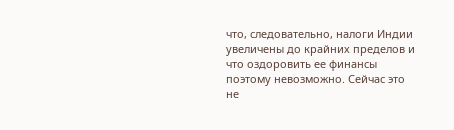что, следовательно, налоги Индии увеличены до крайних пределов и что оздоровить ее финансы поэтому невозможно. Сейчас это не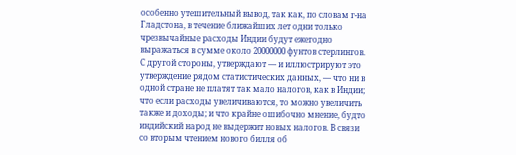особенно утешительный вывод, так как, по словам г-на Гладстона, в течение ближайших лет одни только чрезвычайные расходы Индии будут ежегодно выражаться в сумме около 20000000 фунтов стерлингов. С другой стороны, утверждают — и иллюстрируют это утверждение рядом статистических данных, — что ни в одной стране не платят так мало налогов, как в Индии; что если расходы увеличиваются, то можно увеличить также и доходы; и что крайне ошибочно мнение, будто индийский народ не выдержит новых налогов. В связи со вторым чтением нового билля об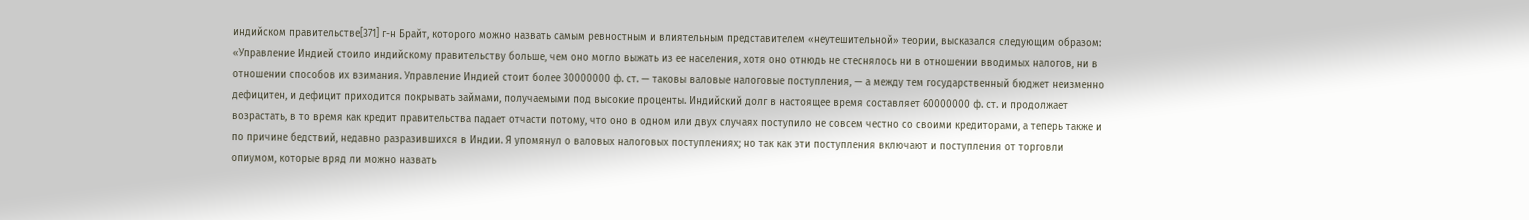индийском правительстве[371] г-н Брайт, которого можно назвать самым ревностным и влиятельным представителем «неутешительной» теории, высказался следующим образом:
«Управление Индией стоило индийскому правительству больше, чем оно могло выжать из ее населения, хотя оно отнюдь не стеснялось ни в отношении вводимых налогов, ни в отношении способов их взимания. Управление Индией стоит более 30000000 ф. ст. — таковы валовые налоговые поступления, — а между тем государственный бюджет неизменно дефицитен, и дефицит приходится покрывать займами, получаемыми под высокие проценты. Индийский долг в настоящее время составляет 60000000 ф. ст. и продолжает возрастать, в то время как кредит правительства падает отчасти потому, что оно в одном или двух случаях поступило не совсем честно со своими кредиторами, а теперь также и по причине бедствий, недавно разразившихся в Индии. Я упомянул о валовых налоговых поступлениях; но так как эти поступления включают и поступления от торговли опиумом, которые вряд ли можно назвать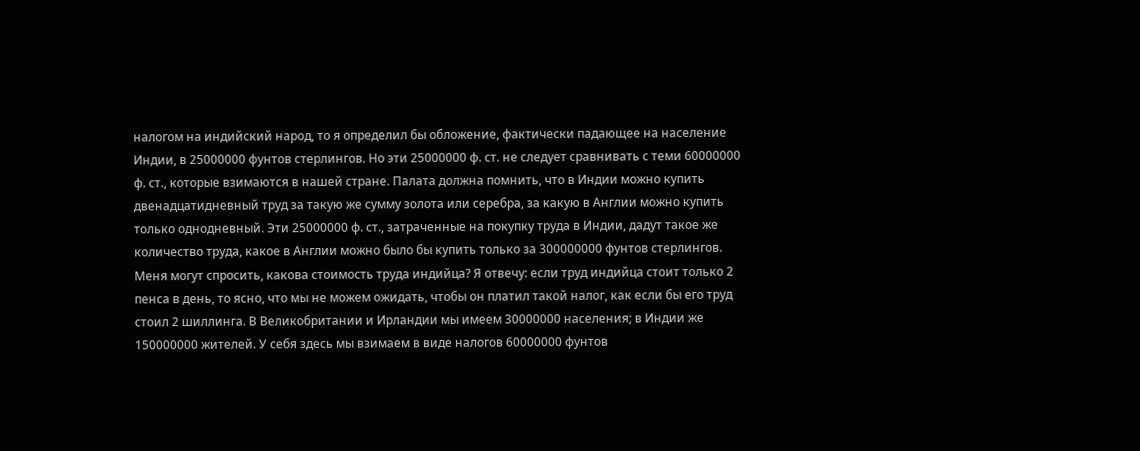налогом на индийский народ, то я определил бы обложение, фактически падающее на население Индии, в 25000000 фунтов стерлингов. Но эти 25000000 ф. ст. не следует сравнивать с теми 60000000 ф. ст., которые взимаются в нашей стране. Палата должна помнить, что в Индии можно купить двенадцатидневный труд за такую же сумму золота или серебра, за какую в Англии можно купить только однодневный. Эти 25000000 ф. ст., затраченные на покупку труда в Индии, дадут такое же количество труда, какое в Англии можно было бы купить только за 300000000 фунтов стерлингов. Меня могут спросить, какова стоимость труда индийца? Я отвечу: если труд индийца стоит только 2 пенса в день, то ясно, что мы не можем ожидать, чтобы он платил такой налог, как если бы его труд стоил 2 шиллинга. В Великобритании и Ирландии мы имеем 30000000 населения; в Индии же 150000000 жителей. У себя здесь мы взимаем в виде налогов 60000000 фунтов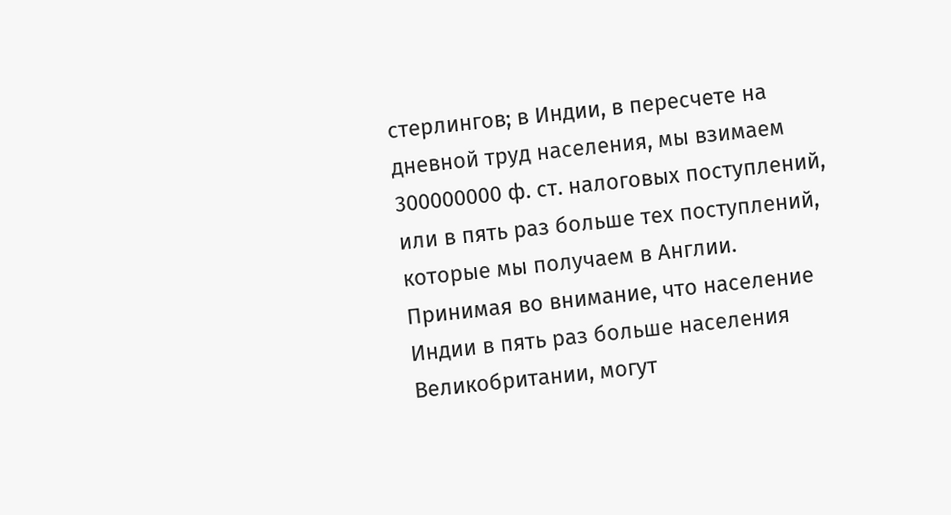стерлингов; в Индии, в пересчете на дневной труд населения, мы взимаем 300000000 ф. ст. налоговых поступлений, или в пять раз больше тех поступлений, которые мы получаем в Англии. Принимая во внимание, что население Индии в пять раз больше населения Великобритании, могут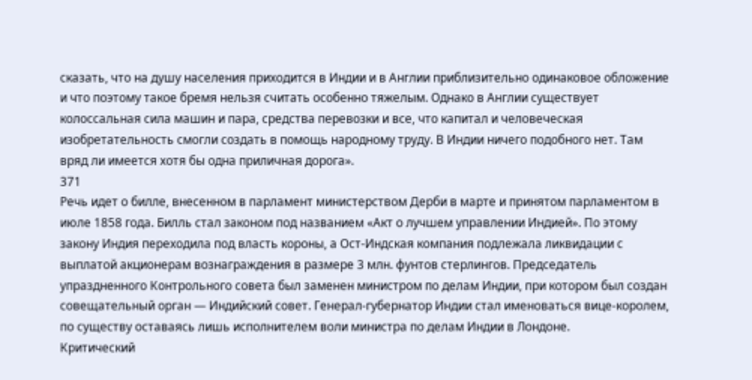сказать, что на душу населения приходится в Индии и в Англии приблизительно одинаковое обложение и что поэтому такое бремя нельзя считать особенно тяжелым. Однако в Англии существует колоссальная сила машин и пара, средства перевозки и все, что капитал и человеческая изобретательность смогли создать в помощь народному труду. В Индии ничего подобного нет. Там вряд ли имеется хотя бы одна приличная дорога».
371
Речь идет о билле, внесенном в парламент министерством Дерби в марте и принятом парламентом в июле 1858 года. Билль стал законом под названием «Акт о лучшем управлении Индией». По этому закону Индия переходила под власть короны, а Ост-Индская компания подлежала ликвидации с выплатой акционерам вознаграждения в размере 3 млн. фунтов стерлингов. Председатель упраздненного Контрольного совета был заменен министром по делам Индии, при котором был создан совещательный орган — Индийский совет. Генерал-губернатор Индии стал именоваться вице-королем, по существу оставаясь лишь исполнителем воли министра по делам Индии в Лондоне.
Критический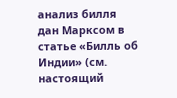анализ билля дан Марксом в статье «Билль об Индии» (см. настоящий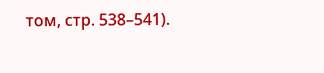том, стр. 538–541).